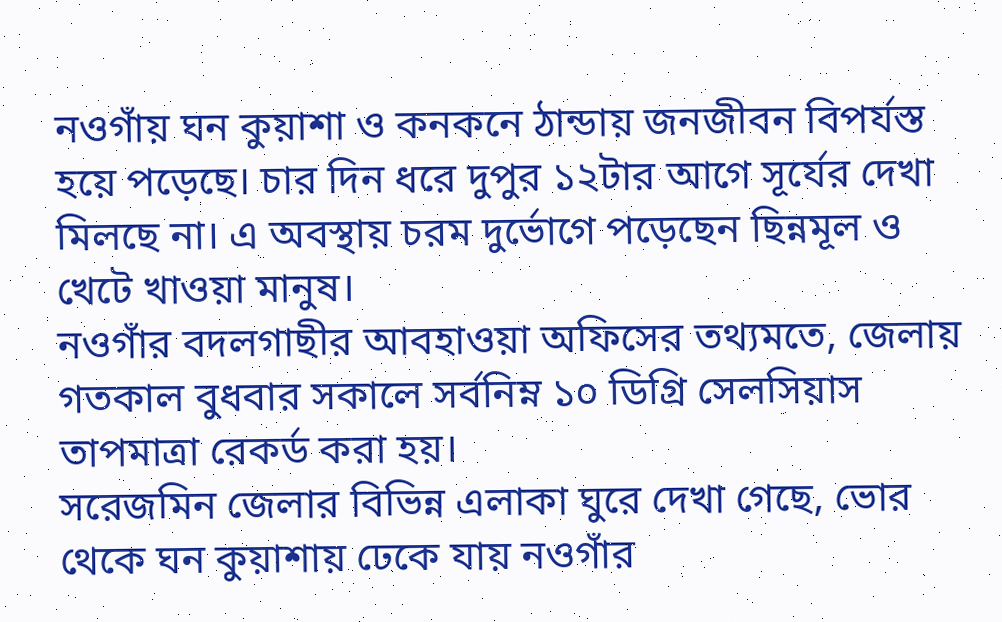নওগাঁয় ঘন কুয়াশা ও কনকনে ঠান্ডায় জনজীবন বিপর্যস্ত হয়ে পড়েছে। চার দিন ধরে দুপুর ১২টার আগে সূর্যের দেখা মিলছে না। এ অবস্থায় চরম দুর্ভোগে পড়েছেন ছিন্নমূল ও খেটে খাওয়া মানুষ।
নওগাঁর বদলগাছীর আবহাওয়া অফিসের তথ্যমতে, জেলায় গতকাল বুধবার সকালে সর্বনিম্ন ১০ ডিগ্রি সেলসিয়াস তাপমাত্রা রেকর্ড করা হয়।
সরেজমিন জেলার বিভিন্ন এলাকা ঘুরে দেখা গেছে, ভোর থেকে ঘন কুয়াশায় ঢেকে যায় নওগাঁর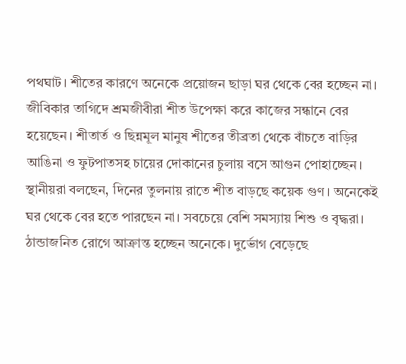পথঘাট। শীতের কারণে অনেকে প্রয়োজন ছাড়া ঘর থেকে বের হচ্ছেন না। জীবিকার তাগিদে শ্রমজীবীরা শীত উপেক্ষা করে কাজের সন্ধানে বের হয়েছেন। শীতার্ত ও ছিন্নমূল মানুষ শীতের তীব্রতা থেকে বাঁচতে বাড়ির আঙিনা ও ফুটপাতসহ চায়ের দোকানের চুলায় বসে আগুন পোহাচ্ছেন।
স্থানীয়রা বলছেন, দিনের তুলনায় রাতে শীত বাড়ছে কয়েক গুণ। অনেকেই ঘর থেকে বের হতে পারছেন না। সবচেয়ে বেশি সমস্যায় শিশু ও বৃদ্ধরা। ঠান্ডাজনিত রোগে আক্রান্ত হচ্ছেন অনেকে। দুর্ভোগ বেড়েছে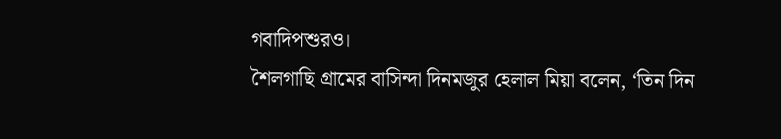গবাদিপশুরও।
শৈলগাছি গ্রামের বাসিন্দা দিনমজুর হেলাল মিয়া বলেন, ‘তিন দিন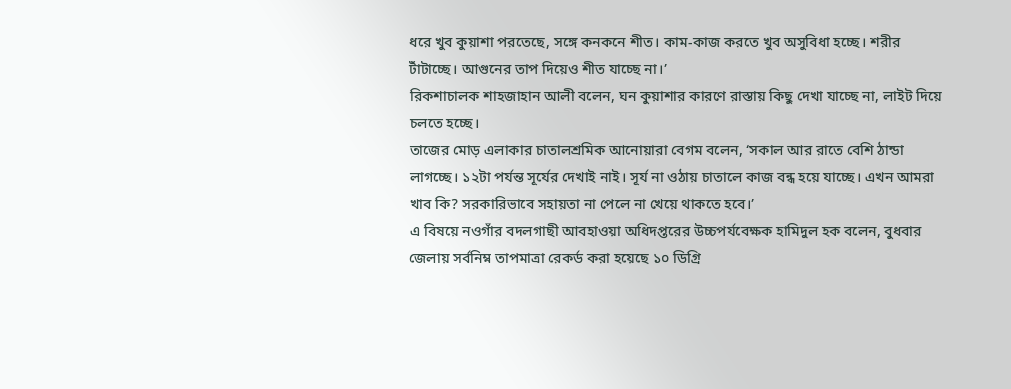ধরে খুব কুয়াশা পরতেছে, সঙ্গে কনকনে শীত। কাম-কাজ করতে খুব অসুবিধা হচ্ছে। শরীর টাঁটাচ্ছে। আগুনের তাপ দিয়েও শীত যাচ্ছে না।’
রিকশাচালক শাহজাহান আলী বলেন, ঘন কুয়াশার কারণে রাস্তায় কিছু দেখা যাচ্ছে না, লাইট দিয়ে চলতে হচ্ছে।
তাজের মোড় এলাকার চাতালশ্রমিক আনোয়ারা বেগম বলেন, ‘সকাল আর রাতে বেশি ঠান্ডা লাগচ্ছে। ১২টা পর্যন্ত সূর্যের দেখাই নাই। সূর্য না ওঠায় চাতালে কাজ বন্ধ হয়ে যাচ্ছে। এখন আমরা খাব কি? সরকারিভাবে সহায়তা না পেলে না খেয়ে থাকতে হবে।’
এ বিষয়ে নওগাঁর বদলগাছী আবহাওয়া অধিদপ্তরের উচ্চপর্যবেক্ষক হামিদুল হক বলেন, বুধবার জেলায় সর্বনিম্ন তাপমাত্রা রেকর্ড করা হয়েছে ১০ ডিগ্রি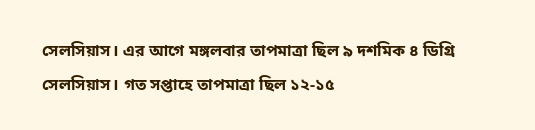সেলসিয়াস। এর আগে মঙ্গলবার তাপমাত্রা ছিল ৯ দশমিক ৪ ডিগ্রি সেলসিয়াস। গত সপ্তাহে তাপমাত্রা ছিল ১২-১৫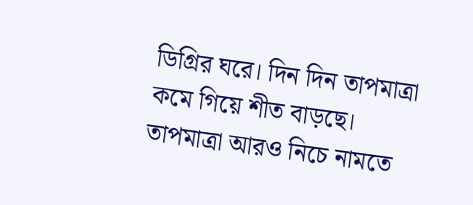ডিগ্রির ঘরে। দিন দিন তাপমাত্রা কমে গিয়ে শীত বাড়ছে। তাপমাত্রা আরও নিচে নামতে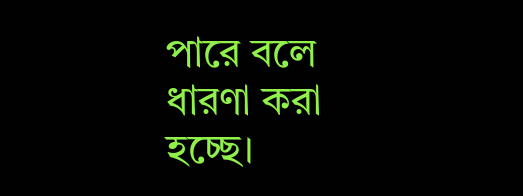পারে বলে ধারণা করা হচ্ছে।